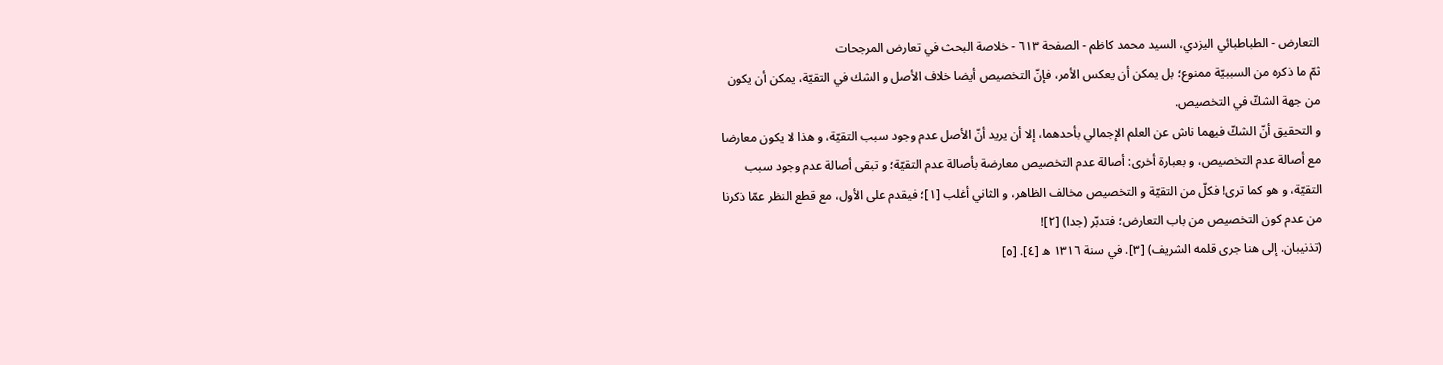التعارض - الطباطبائي اليزدي، السيد محمد كاظم - الصفحة ٦١٣ - خلاصة البحث في تعارض المرجحات
ثمّ ما ذكره من السببيّة ممنوع؛ بل يمكن أن يعكس الأمر، فإنّ التخصيص أيضا خلاف الأصل و الشك في التقيّة، يمكن أن يكون من جهة الشكّ في التخصيص.
و التحقيق أنّ الشكّ فيهما ناش عن العلم الإجمالي بأحدهما، إلا أن يريد أنّ الأصل عدم وجود سبب التقيّة، و هذا لا يكون معارضا مع أصالة عدم التخصيص، و بعبارة أخرى: أصالة عدم التخصيص معارضة بأصالة عدم التقيّة؛ و تبقى أصالة عدم وجود سبب التقيّة، و هو كما ترى! فكلّ من التقيّة و التخصيص مخالف الظاهر، و الثاني أغلب [١]؛ فيقدم على الأول، مع قطع النظر عمّا ذكرنا من عدم كون التخصيص من باب التعارض؛ فتدبّر (جدا) [٢]!
(تذنيبان. إلى هنا جرى قلمه الشريف) [٣]. في سنة ١٣١٦ ه [٤]. [٥]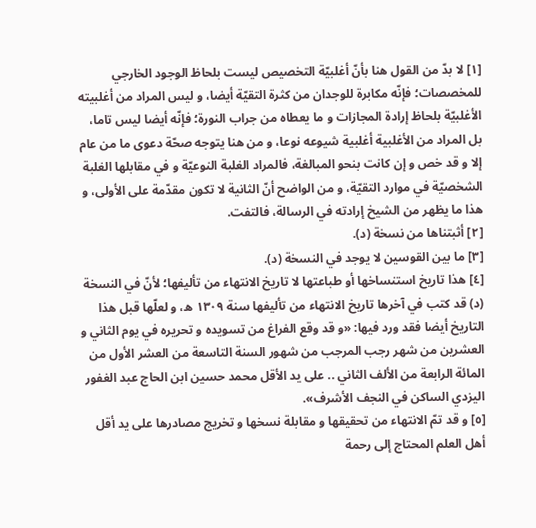[١] لا بدّ من القول هنا بأنّ أغلبيّة التخصيص ليست بلحاظ الوجود الخارجي للمخصصات؛ فإنّه مكابرة للوجدان من كثرة التقيّة أيضا، و ليس المراد من أغلبيته الأغلبيّة بلحاظ إرادة المجازات و ما يعطاه من جراب النورة؛ فإنّه أيضا ليس تاما، بل المراد من الأغلبية أغلبية شيوعه نوعا، و من هنا يتوجه صحّة دعوى ما من عام إلا و قد خص و إن كانت بنحو المبالغة، فالمراد الغلبة النوعيّة و في مقابلها الغلبة الشخصيّة في موارد التقيّة، و من الواضح أنّ الثانية لا تكون مقدّمة على الأولى، و هذا ما يظهر من الشيخ إرادته في الرسالة، فالتفت.
[٢] أثبتناها من نسخة (د).
[٣] ما بين القوسين لا يوجد في النسخة (د).
[٤] هذا تاريخ استنساخها أو طباعتها لا تاريخ الانتهاء من تأليفها؛ لأنّ في النسخة (د) قد كتب في آخرها تاريخ الانتهاء من تأليفها سنة ١٣٠٩ ه، و لعلّها قبل هذا التاريخ أيضا فقد ورد فيها: «و قد وقع الفراغ من تسويده و تحريره في يوم الثاني و العشرين من شهر رجب المرجب من شهور السنة التاسعة من العشر الأول من المائة الرابعة من الألف الثاني .. على يد الأقل محمد حسين ابن الحاج عبد الغفور اليزدي الساكن في النجف الأشرف».
[٥] و قد تمّ الانتهاء من تحقيقها و مقابلة نسخها و تخريج مصادرها على يد أقل أهل العلم المحتاج إلى رحمة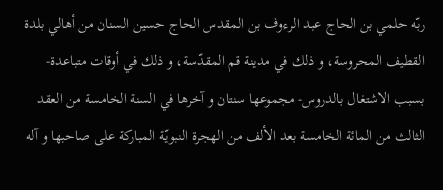ربّه حلمي بن الحاج عبد الرءوف بن المقدس الحاج حسين السنان من أهالي بلدة القطيف المحروسة، و ذلك في مدينة قم المقدّسة، و ذلك في أوقات متباعدة- بسبب الاشتغال بالدروس- مجموعها سنتان و آخرها في السنة الخامسة من العقد الثالث من المائة الخامسة بعد الألف من الهجرة النبويّة المباركة على صاحبها و آله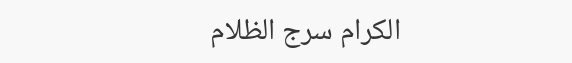الكرام سرج الظلام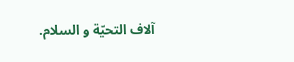آلاف التحيّة و السلام.